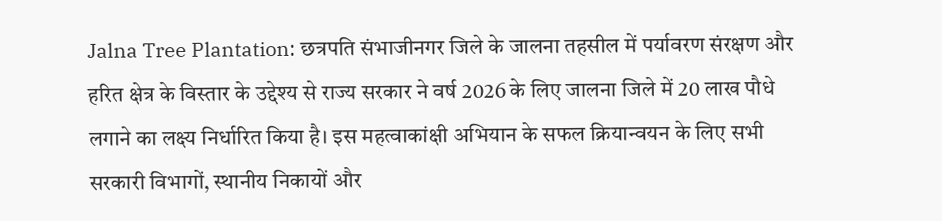Jalna Tree Plantation: छत्रपति संभाजीनगर जिले के जालना तहसील में पर्यावरण संरक्षण और हरित क्षेत्र के विस्तार के उद्देश्य से राज्य सरकार ने वर्ष 2026 के लिए जालना जिले में 20 लाख पौधे लगाने का लक्ष्य निर्धारित किया है। इस महत्वाकांक्षी अभियान के सफल क्रियान्वयन के लिए सभी सरकारी विभागों, स्थानीय निकायों और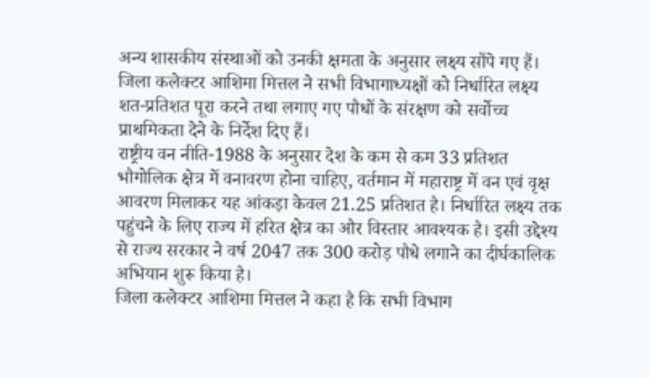अन्य शासकीय संस्थाओं को उनकी क्षमता के अनुसार लक्ष्य सौंपे गए हैं। जिला कलेक्टर आशिमा मित्तल ने सभी विभागाध्यक्षों को निर्धारित लक्ष्य शत-प्रतिशत पूरा करने तथा लगाए गए पौधों के संरक्षण को सर्वोच्च प्राथमिकता देने के निर्देश दिए हैं।
राष्ट्रीय वन नीति-1988 के अनुसार देश के कम से कम 33 प्रतिशत भौगोलिक क्षेत्र में वनावरण होना चाहिए, वर्तमान में महाराष्ट्र में वन एवं वृक्ष आवरण मिलाकर यह आंकड़ा केवल 21.25 प्रतिशत है। निर्धारित लक्ष्य तक पहुंचने के लिए राज्य में हरित क्षेत्र का और विस्तार आवश्यक है। इसी उद्देश्य से राज्य सरकार ने वर्ष 2047 तक 300 करोड़ पौधे लगाने का दीर्घकालिक अभियान शुरू किया है।
जिला कलेक्टर आशिमा मित्तल ने कहा है कि सभी विभाग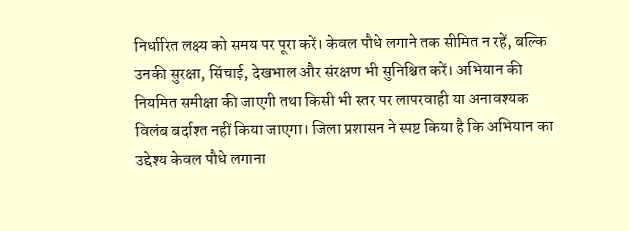निर्धारित लक्ष्य को समय पर पूरा करें। केवल पौधे लगाने तक सीमित न रहें, बल्कि उनकी सुरक्षा, सिंचाई, देखभाल और संरक्षण भी सुनिश्चित करें। अभियान की नियमित समीक्षा की जाएगी तथा किसी भी स्तर पर लापरवाही या अनावश्यक विलंब बर्दाश्त नहीं किया जाएगा। जिला प्रशासन ने स्पष्ट किया है कि अभियान का उद्देश्य केवल पौधे लगाना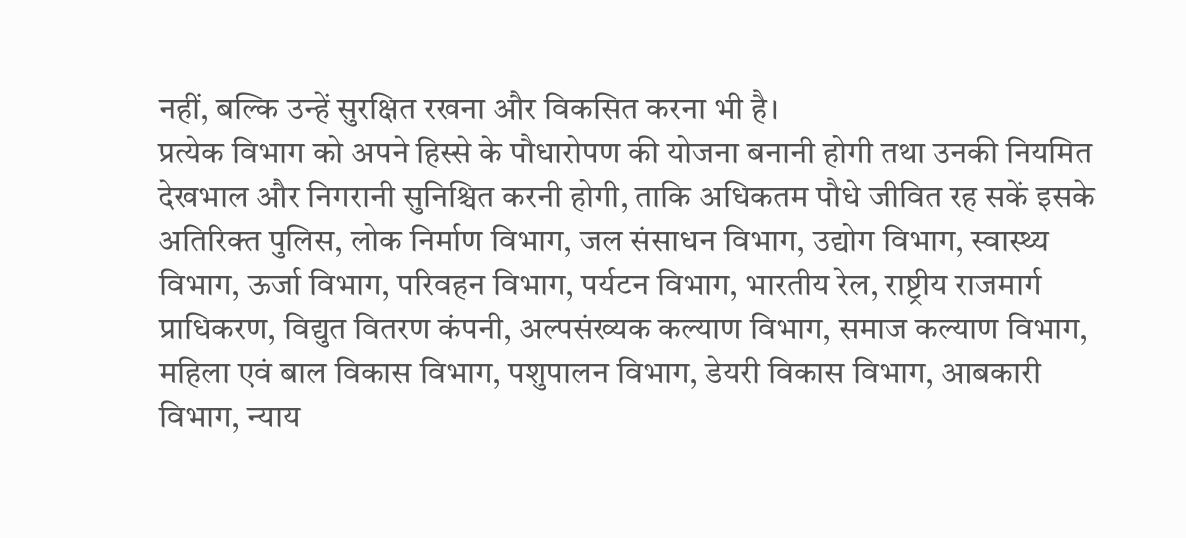नहीं, बल्कि उन्हें सुरक्षित रखना और विकसित करना भी है।
प्रत्येक विभाग को अपने हिस्से के पौधारोपण की योजना बनानी होगी तथा उनकी नियमित देखभाल और निगरानी सुनिश्चित करनी होगी, ताकि अधिकतम पौधे जीवित रह सकें इसके अतिरिक्त पुलिस, लोक निर्माण विभाग, जल संसाधन विभाग, उद्योग विभाग, स्वास्थ्य विभाग, ऊर्जा विभाग, परिवहन विभाग, पर्यटन विभाग, भारतीय रेल, राष्ट्रीय राजमार्ग प्राधिकरण, विद्युत वितरण कंपनी, अल्पसंख्यक कल्याण विभाग, समाज कल्याण विभाग, महिला एवं बाल विकास विभाग, पशुपालन विभाग, डेयरी विकास विभाग, आबकारी विभाग, न्याय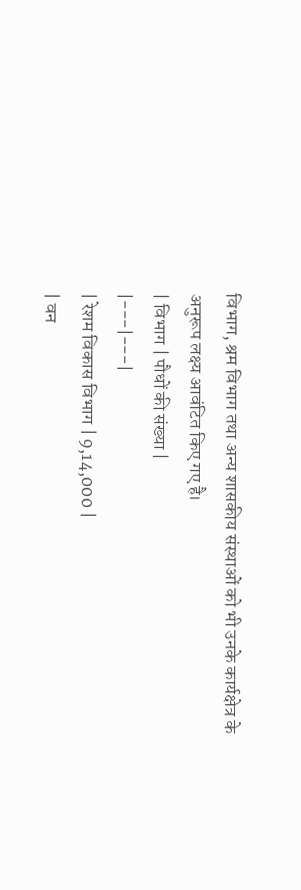विभाग, श्रम विभाग तथा अन्य शासकीय संस्थाओं को भी उनके कार्यक्षेत्र के अनुरूप लक्ष्य आवंटित किए गए है।
| विभाग | पौधों की संख्या |
|---|---|
| रेशम विकास विभाग | 9,14,000 |
| वन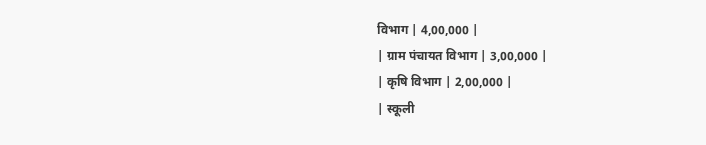विभाग | 4,00,000 |
| ग्राम पंचायत विभाग | 3,00,000 |
| कृषि विभाग | 2,00,000 |
| स्कूली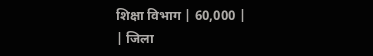शिक्षा विभाग | 60,000 |
| जिला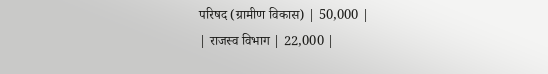परिषद (ग्रामीण विकास) | 50,000 |
| राजस्व विभाग | 22,000 |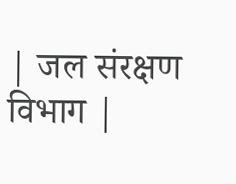| जल संरक्षण विभाग |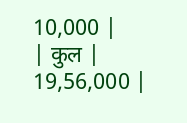10,000 |
| कुल | 19,56,000 |